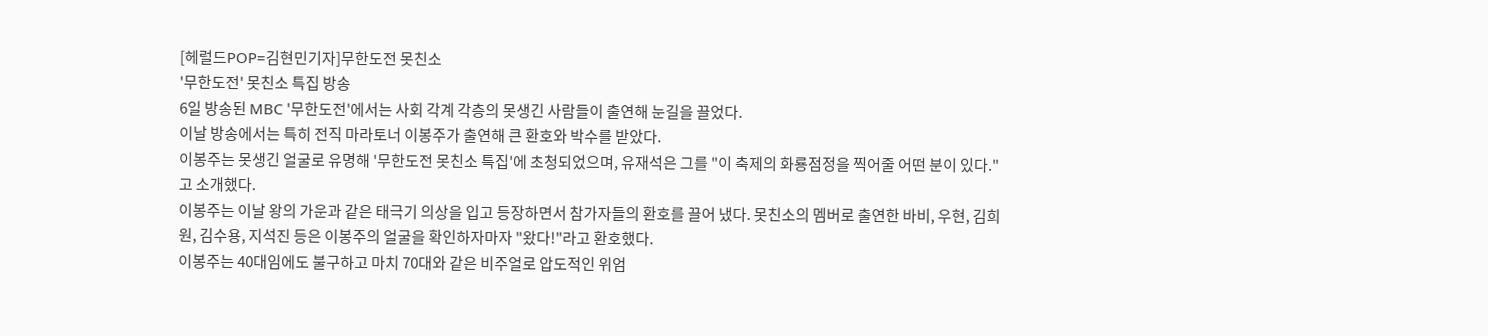[헤럴드POP=김현민기자]무한도전 못친소
'무한도전' 못친소 특집 방송
6일 방송된 MBC '무한도전'에서는 사회 각계 각층의 못생긴 사람들이 출연해 눈길을 끌었다.
이날 방송에서는 특히 전직 마라토너 이봉주가 출연해 큰 환호와 박수를 받았다.
이봉주는 못생긴 얼굴로 유명해 '무한도전 못친소 특집'에 초청되었으며, 유재석은 그를 "이 축제의 화룡점정을 찍어줄 어떤 분이 있다."고 소개했다.
이봉주는 이날 왕의 가운과 같은 태극기 의상을 입고 등장하면서 참가자들의 환호를 끌어 냈다. 못친소의 멤버로 출연한 바비, 우현, 김희원, 김수용, 지석진 등은 이봉주의 얼굴을 확인하자마자 "왔다!"라고 환호했다.
이봉주는 40대임에도 불구하고 마치 70대와 같은 비주얼로 압도적인 위엄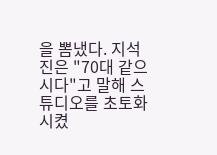을 뽐냈다. 지석진은 "70대 같으시다"고 말해 스튜디오를 초토화시켰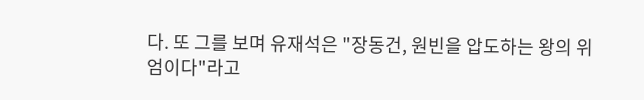다. 또 그를 보며 유재석은 "장동건, 원빈을 압도하는 왕의 위엄이다"라고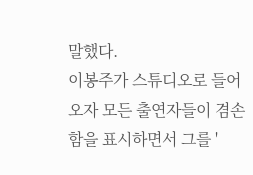말했다.
이봉주가 스튜디오로 들어오자 모든 출연자들이 겸손함을 표시하면서 그를 '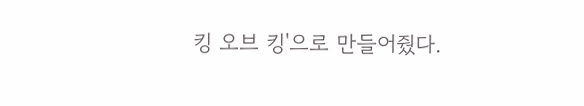킹 오브 킹'으로 만들어줬다.